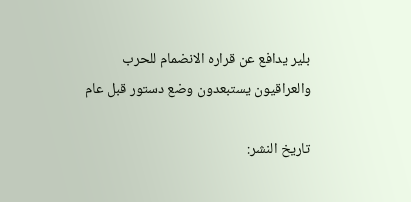بلير يدافع عن قراره الانضمام للحرب والعراقيون يستبعدون وضع دستور قبل عام

تاريخ النشر: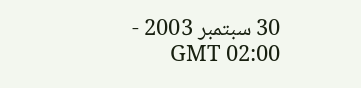30 سبتمبر 2003 - 02:00 GMT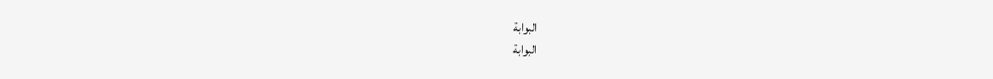البوابة
البوابة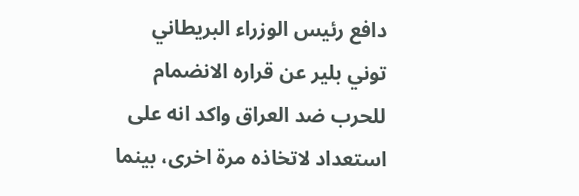دافع رئيس الوزراء البريطاني توني بلير عن قراره الانضمام للحرب ضد العراق واكد انه على استعداد لاتخاذه مرة اخرى، بينما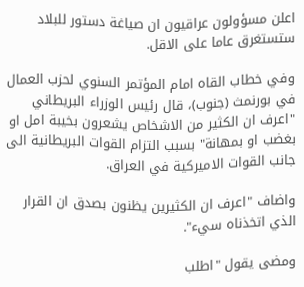اعلن مسؤولون عراقيون ان صياغة دستور للبلاد ستستغرق عاما على الاقل.

وفي خطاب القاه امام المؤتمر السنوي لحزب العمال في بورنمث (جنوب)، قال رئيس الوزراء البريطاني "اعرف ان الكثير من الاشخاص يشعرون بخيبة امل او بغضب او بمهانة" بسبب التزام القوات البريطانية الى جانب القوات الاميركية في العراق.

واضاف "اعرف ان الكثيرين يظنون بصدق ان القرار الذي اتخذناه سيء".

ومضى يقول "اطلب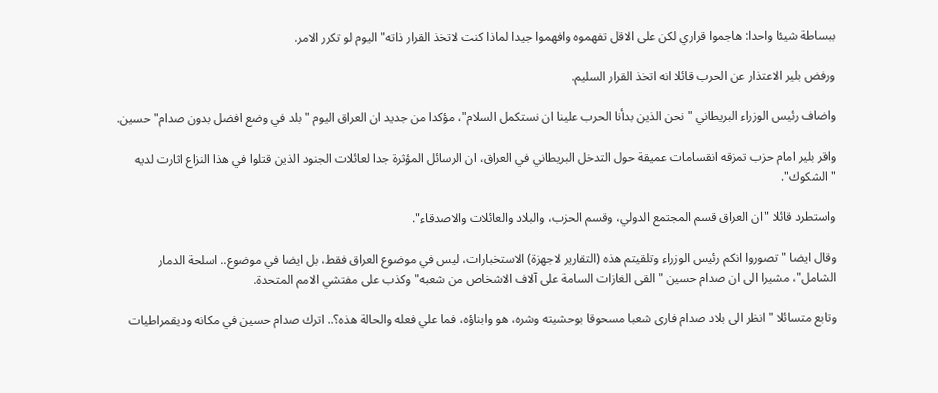ببساطة شيئا واحدا: هاجموا قراري لكن على الاقل تفهموه وافهموا جيدا لماذا كنت لاتخذ القرار ذاته" اليوم لو تكرر الامر.

ورفض بلير الاعتذار عن الحرب قائلا انه اتخذ القرار السليم.

واضاف رئيس الوزراء البريطاني "نحن الذين بدأنا الحرب علينا ان نستكمل السلام"، مؤكدا من جديد ان العراق اليوم "بلد في وضع افضل بدون صدام" حسين.

واقر بلير امام حزب تمزقه انقسامات عميقة حول التدخل البريطاني في العراق، ان الرسائل المؤثرة جدا لعائلات الجنود الذين قتلوا في هذا النزاع اثارت لديه "الشكوك".

واستطرد قائلا "ان العراق قسم المجتمع الدولي، وقسم الحزب، والبلاد والعائلات والاصدقاء".

وقال ايضا "تصوروا انكم رئيس الوزراء وتلقيتم هذه (التقارير لاجهزة) الاستخبارات، ليس في موضوع العراق فقط، بل ايضا في موضوع.. اسلحة الدمار الشامل"، مشيرا الى ان صدام حسين "القى الغازات السامة على آلاف الاشخاص من شعبه" وكذب على مفتشي الامم المتحدة.

وتابع متسائلا "انظر الى بلاد صدام فارى شعبا مسحوقا بوحشيته وشره، هو وابناؤه، فما علي فعله والحالة هذه؟.. اترك صدام حسين في مكانه وديقمراطيات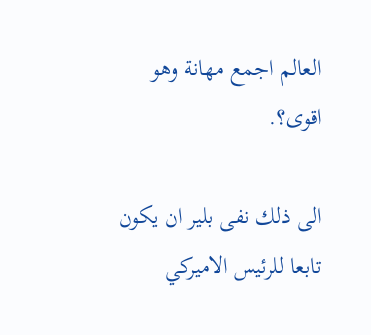العالم اجمع مهانة وهو اقوى؟.

الى ذلك نفى بلير ان يكون تابعا للرئيس الاميركي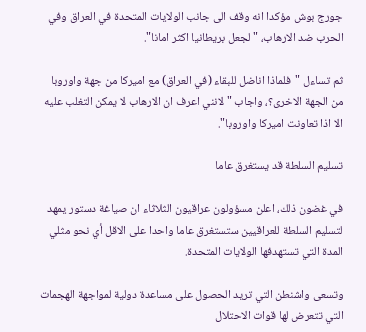جورج بوش مؤكدا انه وقف الى جانب الولايات المتحدة في العراق وفي الحرب ضد الارهاب، "لجعل بريطانيا اكثر امانا".

ثم تساءل "فلماذا اناضل للبقاء (في العراق) مع اميركا من جهة واوروبا من الجهة الاخرى؟، واجاب "لانني اعرف ان الارهاب لا يمكن التغلب عليه الا اذا تعاونت اميركا واوروبا".

تسليم السلطة قد يستغرق عاما

في غضون ذلك، اعلن مسؤولون عراقيون الثلاثاء ان صياغة دستور يمهد لتسليم السلطة للعراقيين ستستغرق عاما واحدا على الاقل أي نحو مثلي المدة التي تستهدفها الولايات المتحدة.

وتسعى واشنطن التي تريد الحصول على مساعدة دولية لمواجهة الهجمات التي تتعرض لها قوات الاحتلال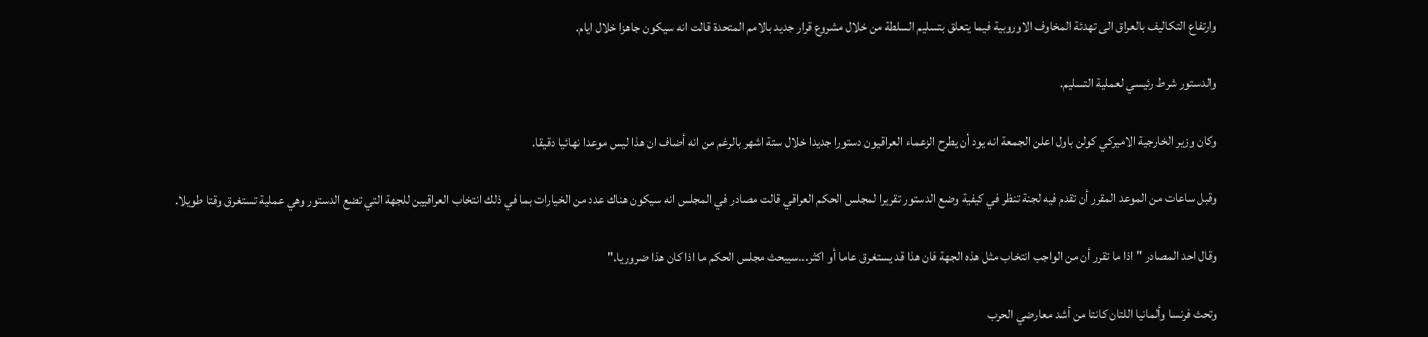وارتفاع التكاليف بالعراق الى تهدئة المخاوف الاوروبية فيما يتعلق بتسليم السلطة من خلال مشروع قرار جديد بالامم المتحدة قالت انه سيكون جاهزا خلال ايام.

والدستور شرط رئيسي لعملية التسليم.

وكان وزير الخارجية الاميركي كولن باول اعلن الجمعة انه يود أن يطرح الزعماء العراقيون دستورا جديدا خلال ستة اشهر بالرغم من انه أضاف ان هذا ليس موعدا نهائيا دقيقا.

وقبل ساعات من الموعد المقرر أن تقدم فيه لجنة تنظر في كيفية وضع الدستور تقريرا لمجلس الحكم العراقي قالت مصادر في المجلس انه سيكون هناك عدد من الخيارات بما في ذلك انتخاب العراقيين للجهة التي تضع الدستور وهي عملية تستغرق وقتا طويلا.

وقال احد المصادر "اذا ما تقرر أن من الواجب انتخاب مثل هذه الجهة فان هذا قد يستغرق عاما أو اكثر...سيبحث مجلس الحكم ما اذا كان هذا ضروريا."

وتحث فرنسا وألمانيا اللتان كانتا من أشد معارضي الحرب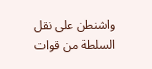واشنطن على نقل السلطة من قوات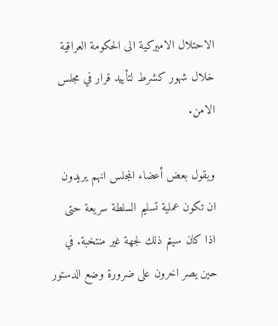الاحتلال الاميركية الى الحكومة العراقية خلال شهور كشرط لتأييد قرار في مجلس الامن.

ويقول بعض أعضاء المجلس انهم يريدون ان تكون عملية تسليم السلطة سريعة حتى اذا كان سيتم ذلك لجهة غير منتخبة. في حين يصر اخرون على ضرورة وضع الدستور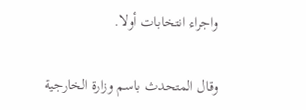واجراء انتخابات أولا.

وقال المتحدث باسم وزارة الخارجية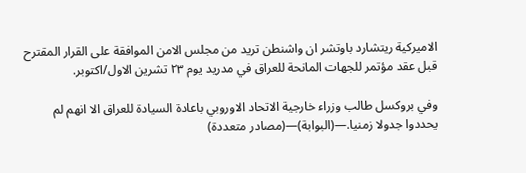الاميركية ريتشارد باوتشر ان واشنطن تريد من مجلس الامن الموافقة على القرار المقترح قبل عقد مؤتمر للجهات المانحة للعراق في مدريد يوم ٢٣ تشرين الاول/اكتوبر.

وفي بروكسل طالب وزراء خارجية الاتحاد الاوروبي باعادة السيادة للعراق الا انهم لم يحددوا جدولا زمنيا.—(البوابة)—(مصادر متعددة)